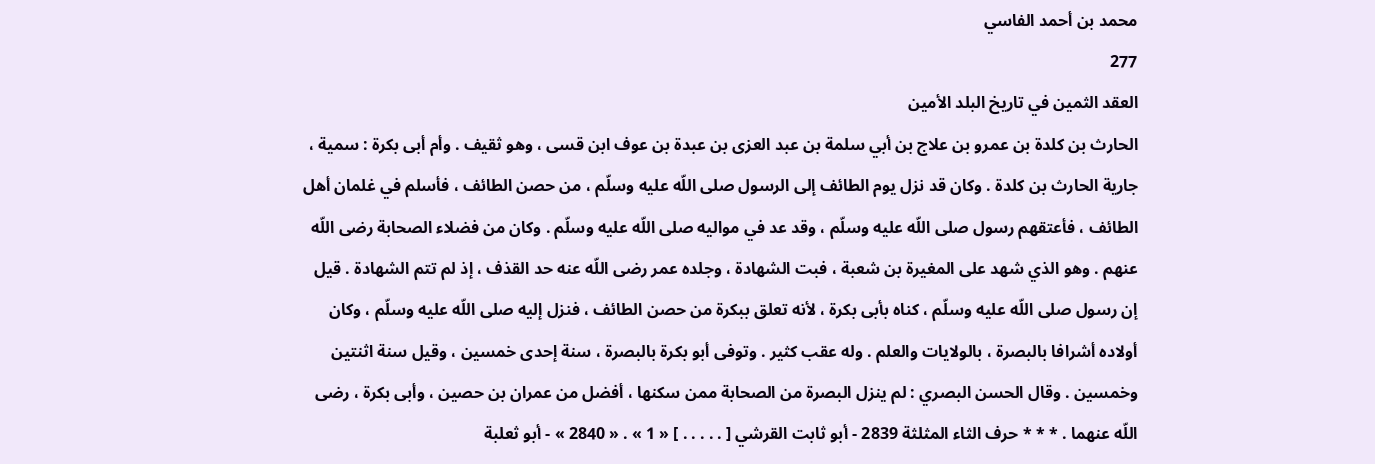محمد بن أحمد الفاسي
277
العقد الثمين في تاريخ البلد الأمين
الحارث بن كلدة بن عمرو بن علاج بن أبي سلمة بن عبد العزى بن عبدة بن عوف ابن قسى ، وهو ثقيف . وأم أبى بكرة : سمية ، جارية الحارث بن كلدة . وكان قد نزل يوم الطائف إلى الرسول صلى اللّه عليه وسلّم ، من حصن الطائف ، فأسلم في غلمان أهل الطائف ، فأعتقهم رسول صلى اللّه عليه وسلّم ، وقد عد في مواليه صلى اللّه عليه وسلّم . وكان من فضلاء الصحابة رضى اللّه عنهم . وهو الذي شهد على المغيرة بن شعبة ، فبت الشهادة ، وجلده عمر رضى اللّه عنه حد القذف ، إذ لم تتم الشهادة . قيل إن رسول صلى اللّه عليه وسلّم ، كناه بأبى بكرة ، لأنه تعلق ببكرة من حصن الطائف ، فنزل إليه صلى اللّه عليه وسلّم ، وكان أولاده أشرافا بالبصرة ، بالولايات والعلم . وله عقب كثير . وتوفى أبو بكرة بالبصرة ، سنة إحدى خمسين ، وقيل سنة اثنتين وخمسين . وقال الحسن البصري : لم ينزل البصرة من الصحابة ممن سكنها ، أفضل من عمران بن حصين ، وأبى بكرة ، رضى اللّه عنهما . * * * حرف الثاء المثلثة 2839 - أبو ثابت القرشي [ . . . . . ] « 1 » . « 2840 » - أبو ثعلبة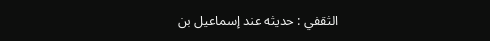الثقفي : حديثه عند إسماعيل بن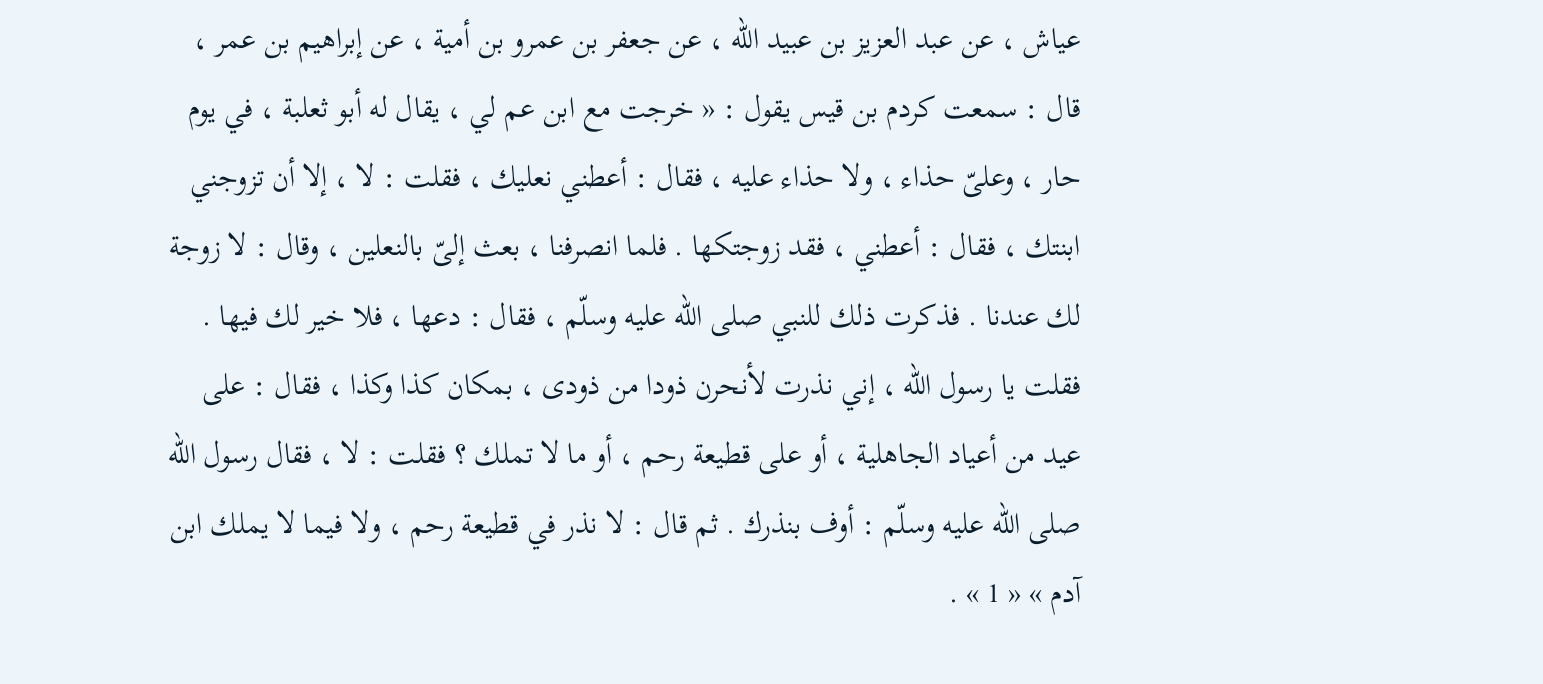عياش ، عن عبد العزيز بن عبيد اللّه ، عن جعفر بن عمرو بن أمية ، عن إبراهيم بن عمر ، قال : سمعت كردم بن قيس يقول : « خرجت مع ابن عم لي ، يقال له أبو ثعلبة ، في يوم حار ، وعلىّ حذاء ، ولا حذاء عليه ، فقال : أعطني نعليك ، فقلت : لا ، إلا أن تزوجني ابنتك ، فقال : أعطني ، فقد زوجتكها . فلما انصرفنا ، بعث إلىّ بالنعلين ، وقال : لا زوجة لك عندنا . فذكرت ذلك للنبي صلى اللّه عليه وسلّم ، فقال : دعها ، فلا خير لك فيها . فقلت يا رسول اللّه ، إني نذرت لأنحرن ذودا من ذودى ، بمكان كذا وكذا ، فقال : على عيد من أعياد الجاهلية ، أو على قطيعة رحم ، أو ما لا تملك ؟ فقلت : لا ، فقال رسول اللّه صلى اللّه عليه وسلّم : أوف بنذرك . ثم قال : لا نذر في قطيعة رحم ، ولا فيما لا يملك ابن آدم » « 1 » .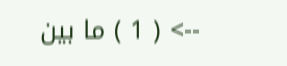--> ( 1 ) ما بين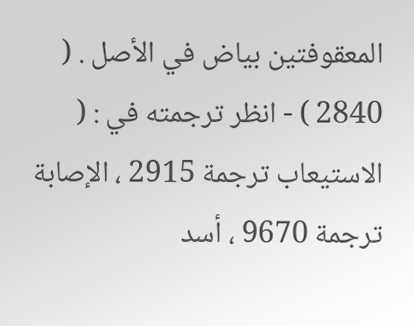المعقوفتين بياض في الأصل . ( 2840 ) - انظر ترجمته في : ( الاستيعاب ترجمة 2915 ، الإصابة ترجمة 9670 ، أسد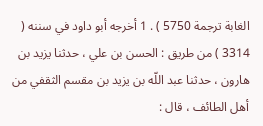الغابة ترجمة 5750 ) . 1 أخرجه أبو داود في سننه ( 3314 ) من طريق : الحسن بن علي ، حدثنا يزيد بن هارون ، حدثنا عبد اللّه بن يزيد بن مقسم الثقفي من أهل الطائف ، قال :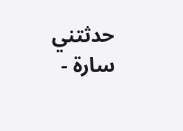حدثتني سارة -